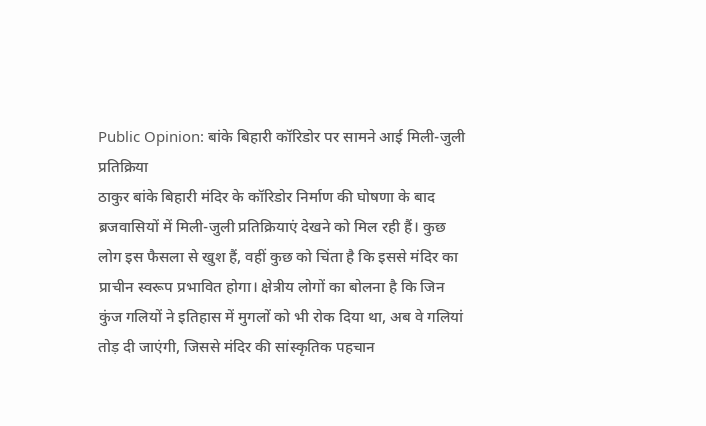Public Opinion: बांके बिहारी कॉरिडोर पर सामने आई मिली-जुली प्रतिक्रिया
ठाकुर बांके बिहारी मंदिर के कॉरिडोर निर्माण की घोषणा के बाद ब्रजवासियों में मिली-जुली प्रतिक्रियाएं देखने को मिल रही हैं। कुछ लोग इस फैसला से खुश हैं, वहीं कुछ को चिंता है कि इससे मंदिर का प्राचीन स्वरूप प्रभावित होगा। क्षेत्रीय लोगों का बोलना है कि जिन कुंज गलियों ने इतिहास में मुगलों को भी रोक दिया था, अब वे गलियां तोड़ दी जाएंगी, जिससे मंदिर की सांस्कृतिक पहचान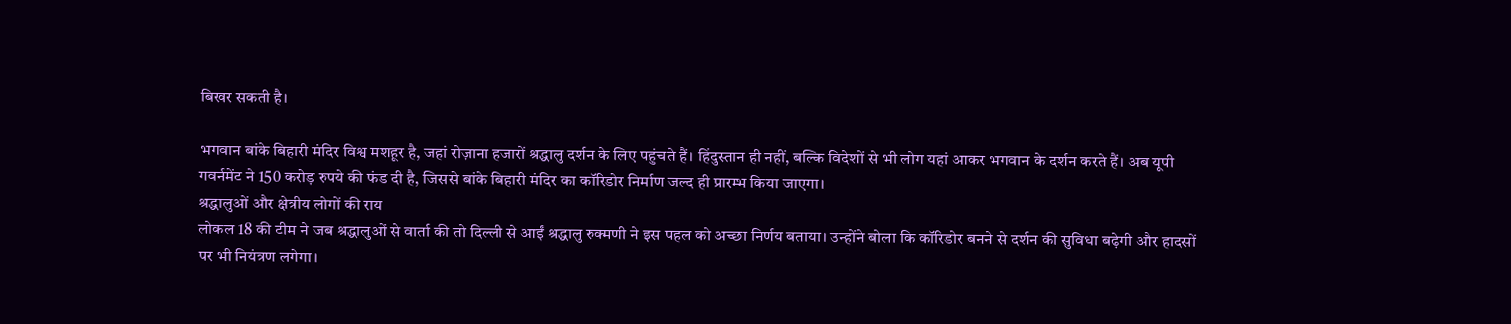बिखर सकती है।

भगवान बांके बिहारी मंदिर विश्व मशहूर है, जहां रोज़ाना हजारों श्रद्धालु दर्शन के लिए पहुंचते हैं। हिंदुस्तान ही नहीं, बल्कि विदेशों से भी लोग यहां आकर भगवान के दर्शन करते हैं। अब यूपी गवर्नमेंट ने 150 करोड़ रुपये की फंड दी है, जिससे बांके बिहारी मंदिर का कॉरिडोर निर्माण जल्द ही प्रारम्भ किया जाएगा।
श्रद्धालुओं और क्षेत्रीय लोगों की राय
लोकल 18 की टीम ने जब श्रद्धालुओं से वार्ता की तो दिल्ली से आईं श्रद्धालु रुक्मणी ने इस पहल को अच्छा निर्णय बताया। उन्होंने बोला कि कॉरिडोर बनने से दर्शन की सुविधा बढ़ेगी और हादसों पर भी नियंत्रण लगेगा।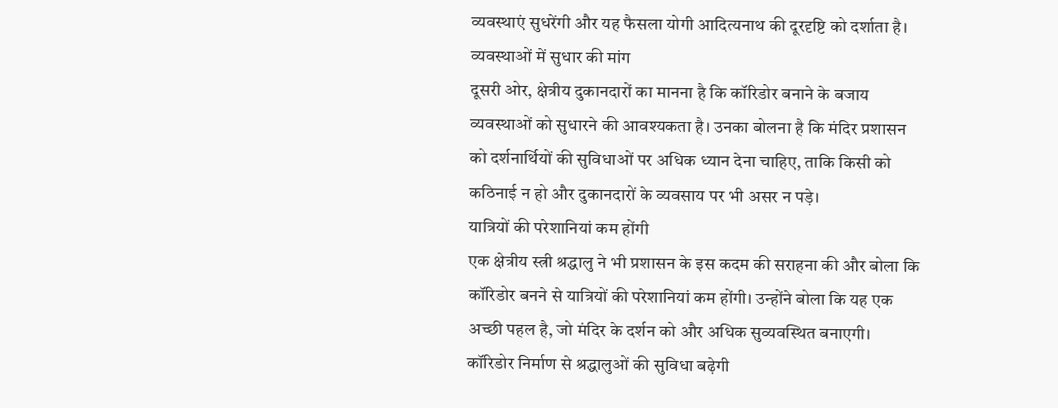व्यवस्थाएं सुधरेंगी और यह फैसला योगी आदित्यनाथ की दूरदृष्टि को दर्शाता है।
व्यवस्थाओं में सुधार की मांग
दूसरी ओर, क्षेत्रीय दुकानदारों का मानना है कि कॉरिडोर बनाने के बजाय व्यवस्थाओं को सुधारने की आवश्यकता है। उनका बोलना है कि मंदिर प्रशासन को दर्शनार्थियों की सुविधाओं पर अधिक ध्यान देना चाहिए, ताकि किसी को कठिनाई न हो और दुकानदारों के व्यवसाय पर भी असर न पड़े।
यात्रियों की परेशानियां कम होंगी
एक क्षेत्रीय स्त्री श्रद्धालु ने भी प्रशासन के इस कदम की सराहना की और बोला कि कॉरिडोर बनने से यात्रियों की परेशानियां कम होंगी। उन्होंने बोला कि यह एक अच्छी पहल है, जो मंदिर के दर्शन को और अधिक सुव्यवस्थित बनाएगी। कॉरिडोर निर्माण से श्रद्धालुओं की सुविधा बढ़ेगी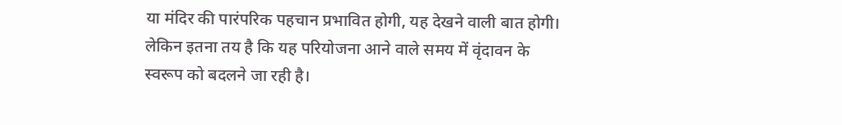या मंदिर की पारंपरिक पहचान प्रभावित होगी, यह देखने वाली बात होगी। लेकिन इतना तय है कि यह परियोजना आने वाले समय में वृंदावन के स्वरूप को बदलने जा रही है।